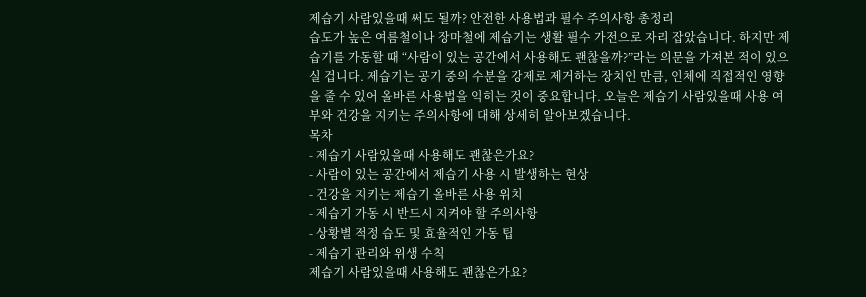제습기 사람있을때 써도 될까? 안전한 사용법과 필수 주의사항 총정리
습도가 높은 여름철이나 장마철에 제습기는 생활 필수 가전으로 자리 잡았습니다. 하지만 제습기를 가동할 때 “사람이 있는 공간에서 사용해도 괜찮을까?”라는 의문을 가져본 적이 있으실 겁니다. 제습기는 공기 중의 수분을 강제로 제거하는 장치인 만큼, 인체에 직접적인 영향을 줄 수 있어 올바른 사용법을 익히는 것이 중요합니다. 오늘은 제습기 사람있을때 사용 여부와 건강을 지키는 주의사항에 대해 상세히 알아보겠습니다.
목차
- 제습기 사람있을때 사용해도 괜찮은가요?
- 사람이 있는 공간에서 제습기 사용 시 발생하는 현상
- 건강을 지키는 제습기 올바른 사용 위치
- 제습기 가동 시 반드시 지켜야 할 주의사항
- 상황별 적정 습도 및 효율적인 가동 팁
- 제습기 관리와 위생 수칙
제습기 사람있을때 사용해도 괜찮은가요?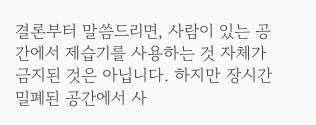결론부터 말씀드리면, 사람이 있는 공간에서 제습기를 사용하는 것 자체가 금지된 것은 아닙니다. 하지만 장시간 밀폐된 공간에서 사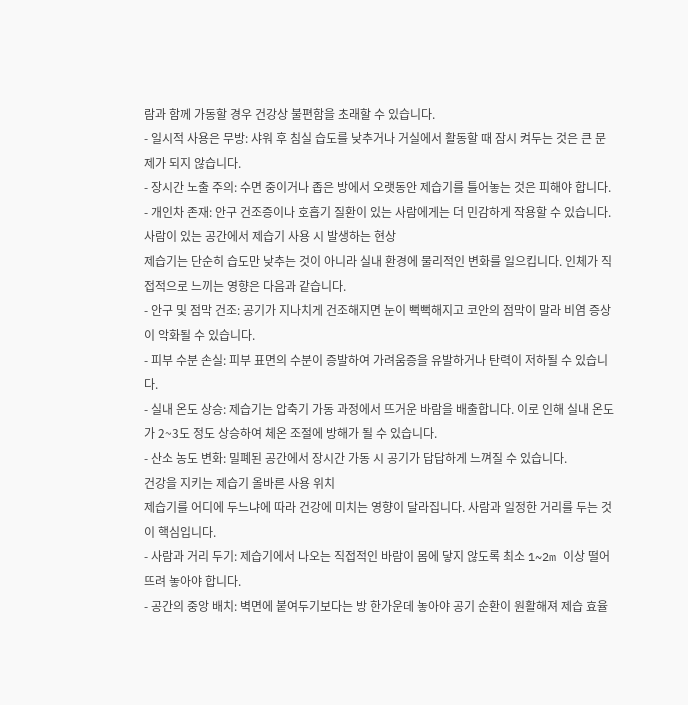람과 함께 가동할 경우 건강상 불편함을 초래할 수 있습니다.
- 일시적 사용은 무방: 샤워 후 침실 습도를 낮추거나 거실에서 활동할 때 잠시 켜두는 것은 큰 문제가 되지 않습니다.
- 장시간 노출 주의: 수면 중이거나 좁은 방에서 오랫동안 제습기를 틀어놓는 것은 피해야 합니다.
- 개인차 존재: 안구 건조증이나 호흡기 질환이 있는 사람에게는 더 민감하게 작용할 수 있습니다.
사람이 있는 공간에서 제습기 사용 시 발생하는 현상
제습기는 단순히 습도만 낮추는 것이 아니라 실내 환경에 물리적인 변화를 일으킵니다. 인체가 직접적으로 느끼는 영향은 다음과 같습니다.
- 안구 및 점막 건조: 공기가 지나치게 건조해지면 눈이 뻑뻑해지고 코안의 점막이 말라 비염 증상이 악화될 수 있습니다.
- 피부 수분 손실: 피부 표면의 수분이 증발하여 가려움증을 유발하거나 탄력이 저하될 수 있습니다.
- 실내 온도 상승: 제습기는 압축기 가동 과정에서 뜨거운 바람을 배출합니다. 이로 인해 실내 온도가 2~3도 정도 상승하여 체온 조절에 방해가 될 수 있습니다.
- 산소 농도 변화: 밀폐된 공간에서 장시간 가동 시 공기가 답답하게 느껴질 수 있습니다.
건강을 지키는 제습기 올바른 사용 위치
제습기를 어디에 두느냐에 따라 건강에 미치는 영향이 달라집니다. 사람과 일정한 거리를 두는 것이 핵심입니다.
- 사람과 거리 두기: 제습기에서 나오는 직접적인 바람이 몸에 닿지 않도록 최소 1~2m 이상 떨어뜨려 놓아야 합니다.
- 공간의 중앙 배치: 벽면에 붙여두기보다는 방 한가운데 놓아야 공기 순환이 원활해져 제습 효율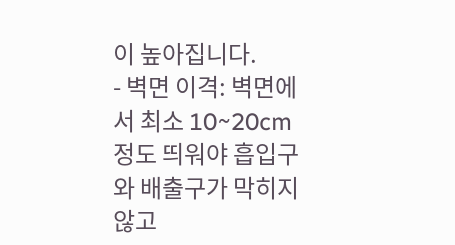이 높아집니다.
- 벽면 이격: 벽면에서 최소 10~20cm 정도 띄워야 흡입구와 배출구가 막히지 않고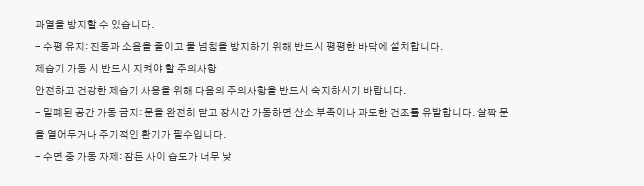과열을 방지할 수 있습니다.
- 수평 유지: 진동과 소음을 줄이고 물 넘침을 방지하기 위해 반드시 평평한 바닥에 설치합니다.
제습기 가동 시 반드시 지켜야 할 주의사항
안전하고 건강한 제습기 사용을 위해 다음의 주의사항을 반드시 숙지하시기 바랍니다.
- 밀폐된 공간 가동 금지: 문을 완전히 닫고 장시간 가동하면 산소 부족이나 과도한 건조를 유발합니다. 살짝 문을 열어두거나 주기적인 환기가 필수입니다.
- 수면 중 가동 자제: 잠든 사이 습도가 너무 낮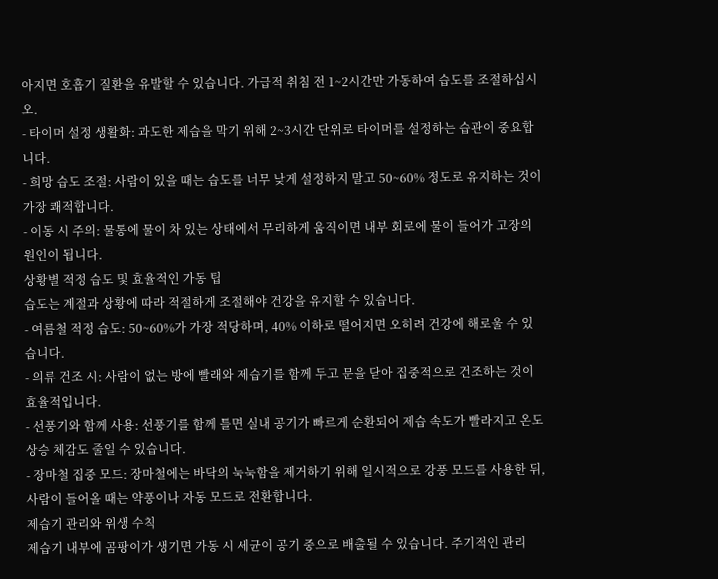아지면 호흡기 질환을 유발할 수 있습니다. 가급적 취침 전 1~2시간만 가동하여 습도를 조절하십시오.
- 타이머 설정 생활화: 과도한 제습을 막기 위해 2~3시간 단위로 타이머를 설정하는 습관이 중요합니다.
- 희망 습도 조절: 사람이 있을 때는 습도를 너무 낮게 설정하지 말고 50~60% 정도로 유지하는 것이 가장 쾌적합니다.
- 이동 시 주의: 물통에 물이 차 있는 상태에서 무리하게 움직이면 내부 회로에 물이 들어가 고장의 원인이 됩니다.
상황별 적정 습도 및 효율적인 가동 팁
습도는 계절과 상황에 따라 적절하게 조절해야 건강을 유지할 수 있습니다.
- 여름철 적정 습도: 50~60%가 가장 적당하며, 40% 이하로 떨어지면 오히려 건강에 해로울 수 있습니다.
- 의류 건조 시: 사람이 없는 방에 빨래와 제습기를 함께 두고 문을 닫아 집중적으로 건조하는 것이 효율적입니다.
- 선풍기와 함께 사용: 선풍기를 함께 틀면 실내 공기가 빠르게 순환되어 제습 속도가 빨라지고 온도 상승 체감도 줄일 수 있습니다.
- 장마철 집중 모드: 장마철에는 바닥의 눅눅함을 제거하기 위해 일시적으로 강풍 모드를 사용한 뒤, 사람이 들어올 때는 약풍이나 자동 모드로 전환합니다.
제습기 관리와 위생 수칙
제습기 내부에 곰팡이가 생기면 가동 시 세균이 공기 중으로 배출될 수 있습니다. 주기적인 관리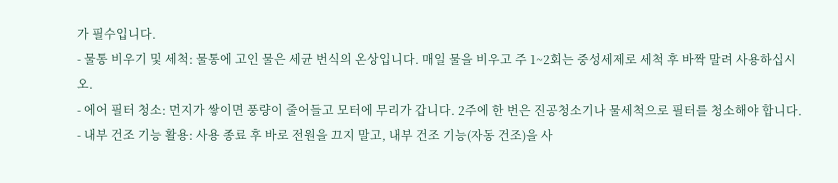가 필수입니다.
- 물통 비우기 및 세척: 물통에 고인 물은 세균 번식의 온상입니다. 매일 물을 비우고 주 1~2회는 중성세제로 세척 후 바짝 말려 사용하십시오.
- 에어 필터 청소: 먼지가 쌓이면 풍량이 줄어들고 모터에 무리가 갑니다. 2주에 한 번은 진공청소기나 물세척으로 필터를 청소해야 합니다.
- 내부 건조 기능 활용: 사용 종료 후 바로 전원을 끄지 말고, 내부 건조 기능(자동 건조)을 사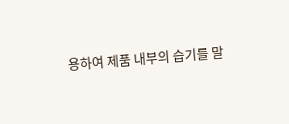용하여 제품 내부의 습기를 말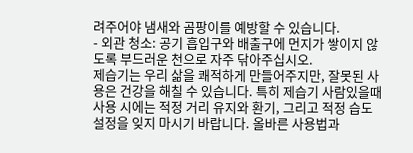려주어야 냄새와 곰팡이를 예방할 수 있습니다.
- 외관 청소: 공기 흡입구와 배출구에 먼지가 쌓이지 않도록 부드러운 천으로 자주 닦아주십시오.
제습기는 우리 삶을 쾌적하게 만들어주지만, 잘못된 사용은 건강을 해칠 수 있습니다. 특히 제습기 사람있을때 사용 시에는 적정 거리 유지와 환기, 그리고 적정 습도 설정을 잊지 마시기 바랍니다. 올바른 사용법과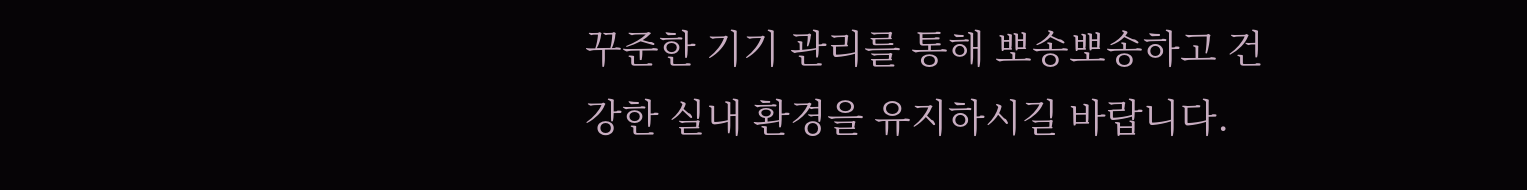꾸준한 기기 관리를 통해 뽀송뽀송하고 건강한 실내 환경을 유지하시길 바랍니다.